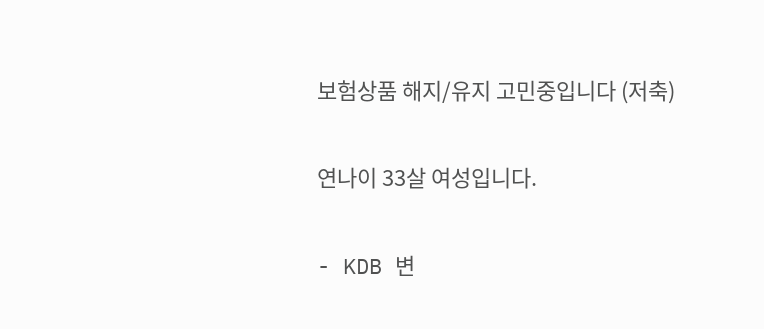보험상품 해지/유지 고민중입니다 (저축)

연나이 33살 여성입니다.

- KDB 변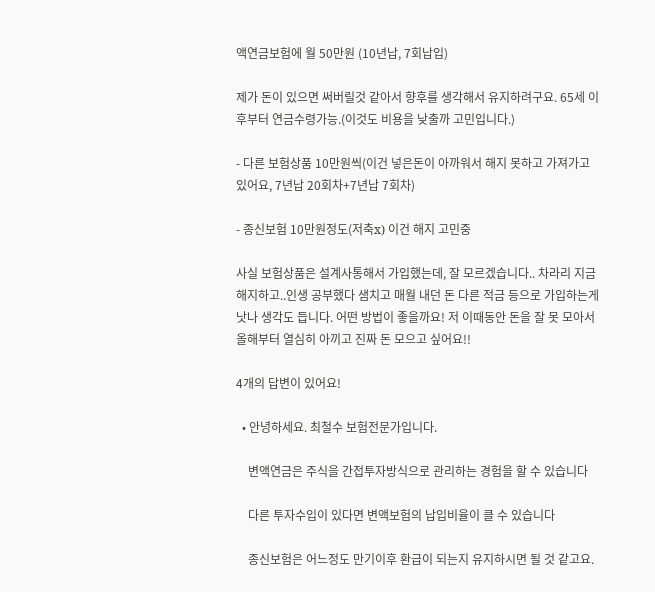액연금보험에 월 50만원 (10년납, 7회납입)

제가 돈이 있으면 써버릴것 같아서 향후를 생각해서 유지하려구요. 65세 이후부터 연금수령가능.(이것도 비용을 낮출까 고민입니다.)

- 다른 보험상품 10만원씩(이건 넣은돈이 아까워서 해지 못하고 가져가고 있어요, 7년납 20회차+7년납 7회차)

- 종신보험 10만원정도(저축x) 이건 해지 고민중

사실 보험상품은 설계사통해서 가입했는데, 잘 모르겠습니다.. 차라리 지금 해지하고..인생 공부했다 샘치고 매월 내던 돈 다른 적금 등으로 가입하는게 낫나 생각도 듭니다. 어떤 방법이 좋을까요! 저 이때동안 돈을 잘 못 모아서 올해부터 열심히 아끼고 진짜 돈 모으고 싶어요!!

4개의 답변이 있어요!

  • 안녕하세요. 최철수 보험전문가입니다.

    변액연금은 주식을 간접투자방식으로 관리하는 경험을 할 수 있습니다

    다른 투자수입이 있다면 변액보험의 납입비율이 클 수 있습니다

    종신보험은 어느정도 만기이후 환급이 되는지 유지하시면 될 것 같고요.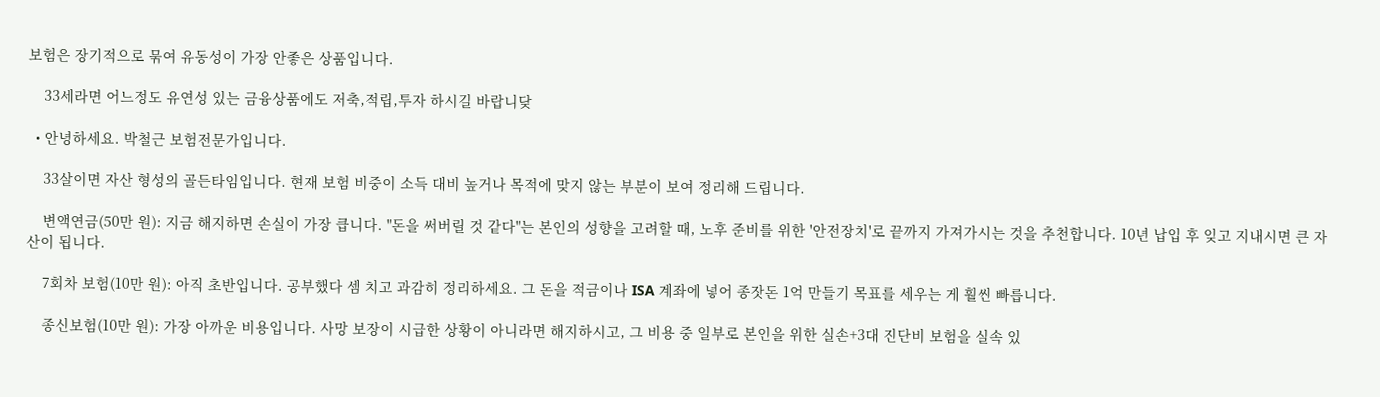보험은 장기적으로 묶여 유동성이 가장 안좋은 상품입니다.

    33세라면 어느정도 유연성 있는 금융상품에도 저축,적립,투자 하시길 바랍니닺

  • 안녕하세요. 박철근 보험전문가입니다.

    33살이면 자산 형성의 골든타임입니다. 현재 보험 비중이 소득 대비 높거나 목적에 맞지 않는 부분이 보여 정리해 드립니다.

    변액연금(50만 원): 지금 해지하면 손실이 가장 큽니다. "돈을 써버릴 것 같다"는 본인의 성향을 고려할 때, 노후 준비를 위한 '안전장치'로 끝까지 가져가시는 것을 추천합니다. 10년 납입 후 잊고 지내시면 큰 자산이 됩니다.

    7회차 보험(10만 원): 아직 초반입니다. 공부했다 셈 치고 과감히 정리하세요. 그 돈을 적금이나 ISA 계좌에 넣어 종잣돈 1억 만들기 목표를 세우는 게 훨씬 빠릅니다.

    종신보험(10만 원): 가장 아까운 비용입니다. 사망 보장이 시급한 상황이 아니라면 해지하시고, 그 비용 중 일부로 본인을 위한 실손+3대 진단비 보험을 실속 있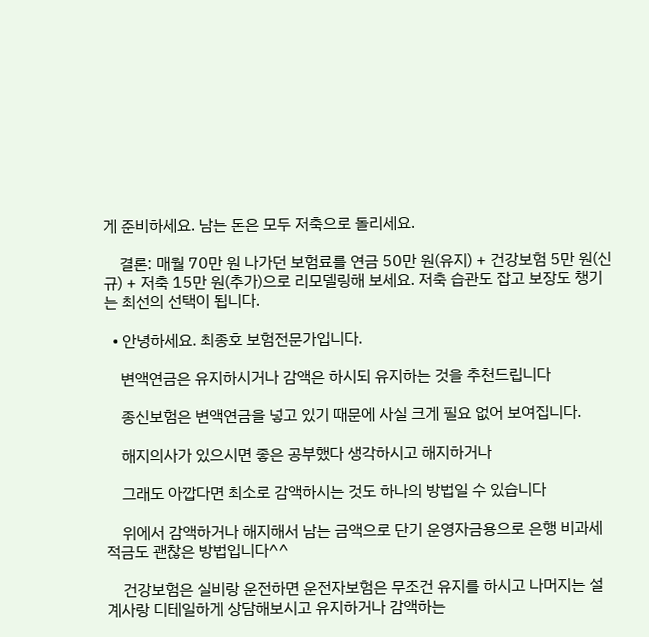게 준비하세요. 남는 돈은 모두 저축으로 돌리세요.

    결론: 매월 70만 원 나가던 보험료를 연금 50만 원(유지) + 건강보험 5만 원(신규) + 저축 15만 원(추가)으로 리모델링해 보세요. 저축 습관도 잡고 보장도 챙기는 최선의 선택이 됩니다.

  • 안녕하세요. 최종호 보험전문가입니다.

    변액연금은 유지하시거나 감액은 하시되 유지하는 것을 추천드립니다

    종신보험은 변액연금을 넣고 있기 때문에 사실 크게 필요 없어 보여집니다.

    해지의사가 있으시면 좋은 공부했다 생각하시고 해지하거나

    그래도 아깝다면 최소로 감액하시는 것도 하나의 방법일 수 있습니다

    위에서 감액하거나 해지해서 남는 금액으로 단기 운영자금용으로 은행 비과세 적금도 괜찮은 방법입니다^^

    건강보험은 실비랑 운전하면 운전자보험은 무조건 유지를 하시고 나머지는 설계사랑 디테일하게 상담해보시고 유지하거나 감액하는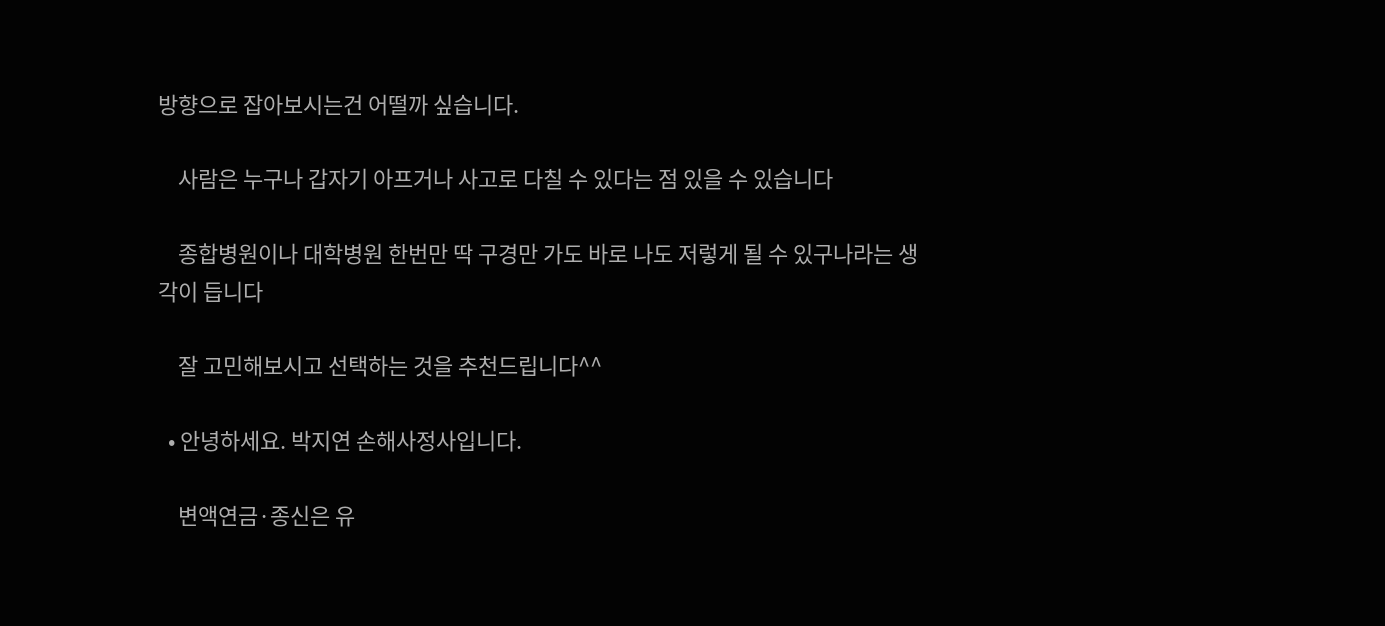방향으로 잡아보시는건 어떨까 싶습니다.

    사람은 누구나 갑자기 아프거나 사고로 다칠 수 있다는 점 있을 수 있습니다

    종합병원이나 대학병원 한번만 딱 구경만 가도 바로 나도 저렇게 될 수 있구나라는 생각이 듭니다

    잘 고민해보시고 선택하는 것을 추천드립니다^^

  • 안녕하세요. 박지연 손해사정사입니다.

    변액연금·종신은 유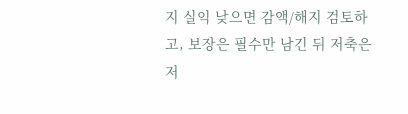지 실익 낮으면 감액/해지 검토하고, 보장은 필수만 남긴 뒤 저축은 저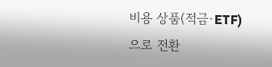비용 상품(적금·ETF)으로 전환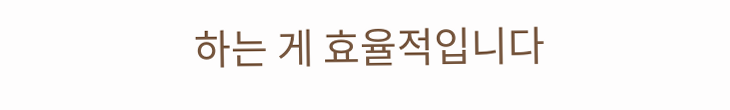하는 게 효율적입니다